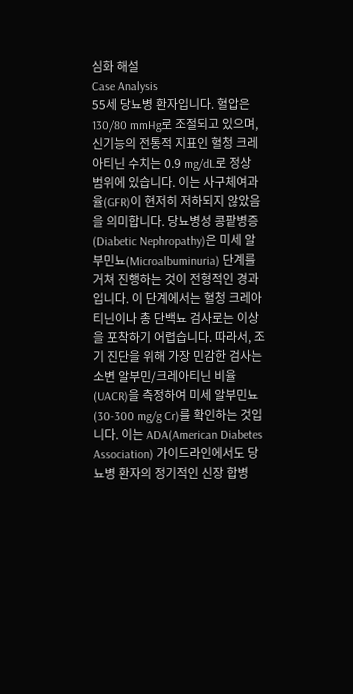심화 해설
Case Analysis
55세 당뇨병 환자입니다. 혈압은 130/80 mmHg로 조절되고 있으며, 신기능의 전통적 지표인 혈청 크레아티닌 수치는 0.9 mg/dL로 정상 범위에 있습니다. 이는 사구체여과율(GFR)이 현저히 저하되지 않았음을 의미합니다. 당뇨병성 콩팥병증(Diabetic Nephropathy)은 미세 알부민뇨(Microalbuminuria) 단계를 거쳐 진행하는 것이 전형적인 경과입니다. 이 단계에서는 혈청 크레아티닌이나 총 단백뇨 검사로는 이상을 포착하기 어렵습니다. 따라서, 조기 진단을 위해 가장 민감한 검사는 소변 알부민/크레아티닌 비율(UACR)을 측정하여 미세 알부민뇨(30-300 mg/g Cr)를 확인하는 것입니다. 이는 ADA(American Diabetes Association) 가이드라인에서도 당뇨병 환자의 정기적인 신장 합병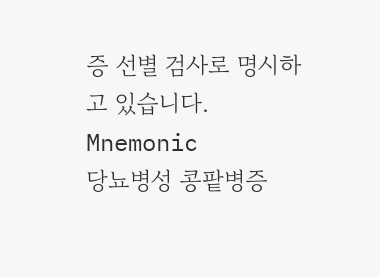증 선별 검사로 명시하고 있습니다.
Mnemonic
당뇨병성 콩팥병증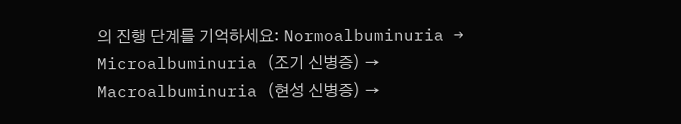의 진행 단계를 기억하세요: Normoalbuminuria → Microalbuminuria (조기 신병증) → Macroalbuminuria (현성 신병증) →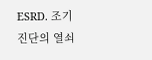ESRD. 조기 진단의 열쇠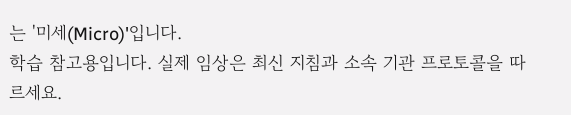는 '미세(Micro)'입니다.
학습 참고용입니다. 실제 임상은 최신 지침과 소속 기관 프로토콜을 따르세요.